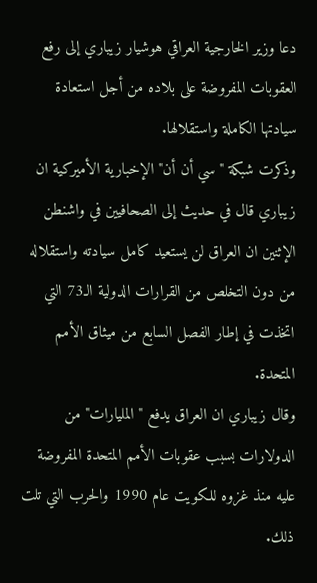دعا وزير الخارجية العراقي هوشيار زيباري إلى رفع العقوبات المفروضة على بلاده من أجل استعادة سيادتها الكاملة واستقلالها.
وذكرت شبكة "سي أن أن" الإخبارية الأميركية ان زيباري قال في حديث إلى الصحافيين في واشنطن الإثنين ان العراق لن يستعيد كامل سيادته واستقلاله من دون التخلص من القرارات الدولية الـ73 التي اتخذت في إطار الفصل السابع من ميثاق الأمم المتحدة.
وقال زيباري ان العراق يدفع "المليارات" من الدولارات بسبب عقوبات الأمم المتحدة المفروضة عليه منذ غزوه للكويت عام 1990 والحرب التي تلت ذلك.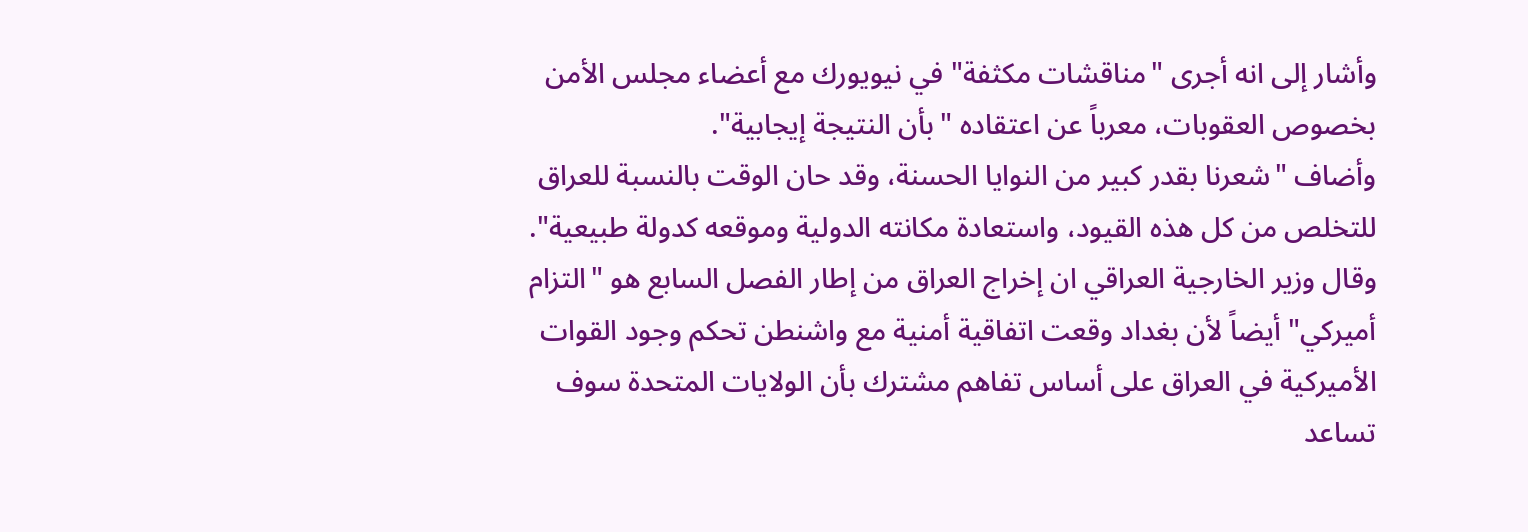وأشار إلى انه أجرى "مناقشات مكثفة" في نيويورك مع أعضاء مجلس الأمن بخصوص العقوبات، معرباً عن اعتقاده "بأن النتيجة إيجابية".
وأضاف "شعرنا بقدر كبير من النوايا الحسنة، وقد حان الوقت بالنسبة للعراق للتخلص من كل هذه القيود، واستعادة مكانته الدولية وموقعه كدولة طبيعية".
وقال وزير الخارجية العراقي ان إخراج العراق من إطار الفصل السابع هو "التزام أميركي" أيضاً لأن بغداد وقعت اتفاقية أمنية مع واشنطن تحكم وجود القوات الأميركية في العراق على أساس تفاهم مشترك بأن الولايات المتحدة سوف تساعد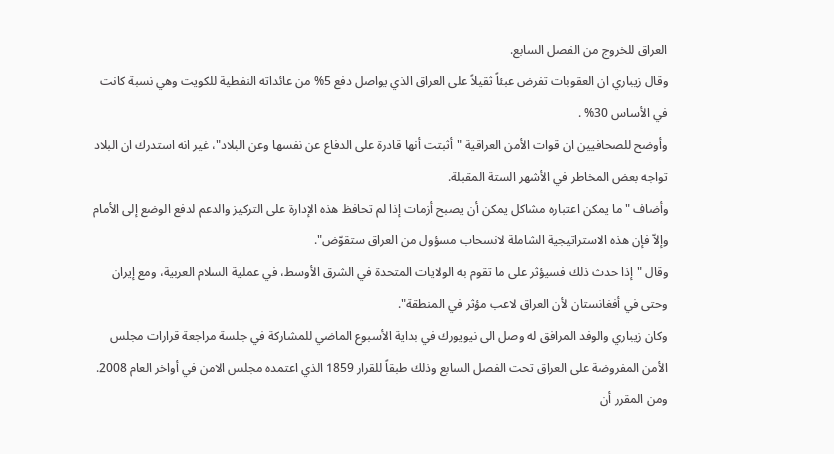العراق للخروج من الفصل السابع.
وقال زيباري ان العقوبات تفرض عبئاً ثقيلاً على العراق الذي يواصل دفع 5% من عائداته النفطية للكويت وهي نسبة كانت في الأساس 30% .
وأوضح للصحافيين ان قوات الأمن العراقية "أثبتت أنها قادرة على الدفاع عن نفسها وعن البلاد"، غير انه استدرك ان البلاد تواجه بعض المخاطر في الأشهر الستة المقبلة.
وأضاف "ما يمكن اعتباره مشاكل يمكن أن يصبح أزمات إذا لم تحافظ هذه الإدارة على التركيز والدعم لدفع الوضع إلى الأمام وإلاّ فإن هذه الاستراتيجية الشاملة لانسحاب مسؤول من العراق ستقوّض".
وقال "إذا حدث ذلك فسيؤثر على ما تقوم به الولايات المتحدة في الشرق الأوسط، في عملية السلام العربية، ومع إيران وحتى في أفغانستان لأن العراق لاعب مؤثر في المنطقة".
وكان زيباري والوفد المرافق له وصل الى نيويورك في بداية الأسبوع الماضي للمشاركة في جلسة مراجعة قرارات مجلس الأمن المفروضة على العراق تحت الفصل السابع وذلك طبقاً للقرار 1859 الذي اعتمده مجلس الامن في أواخر العام 2008.
ومن المقرر أن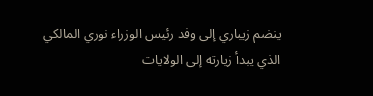ينضم زيباري إلى وفد رئيس الوزراء نوري المالكي الذي يبدأ زيارته إلى الولايات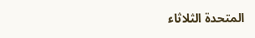المتحدة الثلاثاء